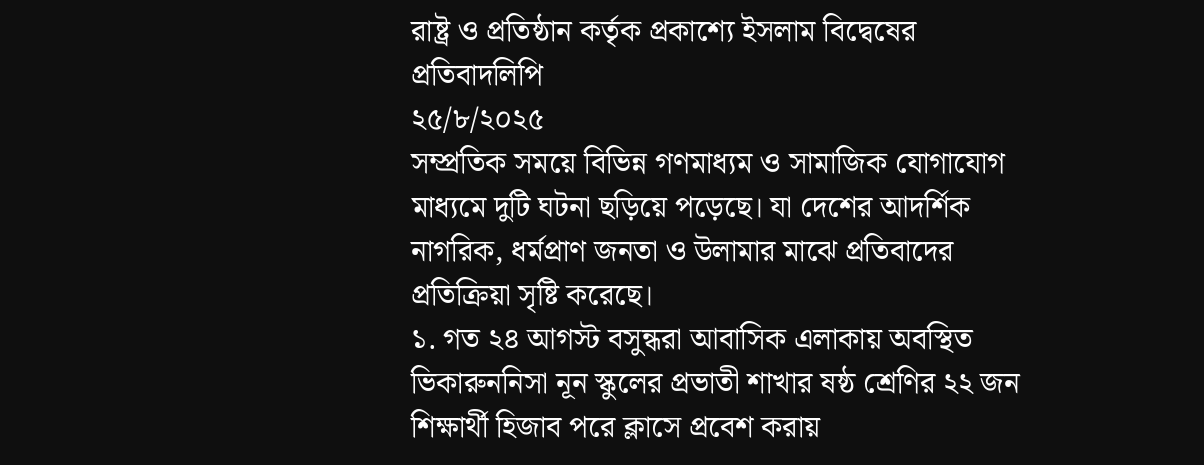রাষ্ট্র ও প্রতিষ্ঠান কর্তৃক প্রকাশ্যে ইসলাম বিদ্বেষের প্রতিবাদলিপি
২৫/৮/২০২৫
সম্প্রতিক সময়ে বিভিন্ন গণমাধ্যম ও সামাজিক যোগাযোগ মাধ্যমে দুটি ঘটনা ছড়িয়ে পড়েছে। যা দেশের আদর্শিক নাগরিক, ধর্মপ্রাণ জনতা ও উলামার মাঝে প্রতিবাদের প্রতিক্রিয়া সৃষ্টি করেছে।
১. গত ২৪ আগস্ট বসুন্ধরা আবাসিক এলাকায় অবস্থিত ভিকারুননিসা নূন স্কুলের প্রভাতী শাখার ষষ্ঠ শ্রেণির ২২ জন শিক্ষার্থী হিজাব পরে ক্লাসে প্রবেশ করায়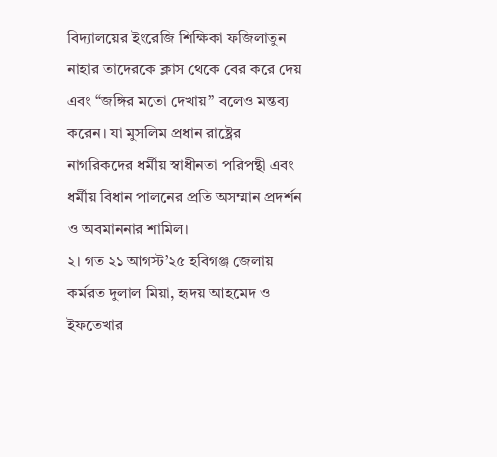বিদ্যালয়ের ইংরেজি শিক্ষিকা ফজিলাতুন নাহার তাদেরকে ক্লাস থেকে বের করে দেয় এবং “জঙ্গির মতো দেখায়” বলেও মন্তব্য করেন। যা মুসলিম প্রধান রাষ্ট্রের নাগরিকদের ধর্মীয় স্বাধীনতা পরিপন্থী এবং ধর্মীয় বিধান পালনের প্রতি অসম্মান প্রদর্শন ও অবমাননার শামিল।
২। গত ২১ আগস্ট’২৫ হবিগঞ্জ জেলায় কর্মরত দুলাল মিয়া, হৃদয় আহমেদ ও ইফতেখার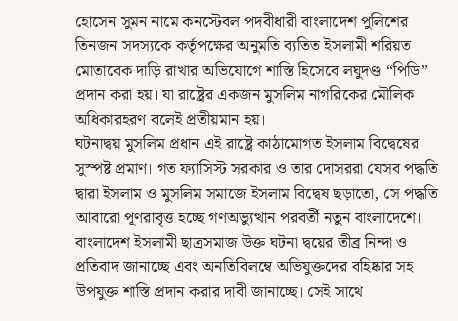হোসেন সুমন নামে কনস্টেবল পদবীধারী বাংলাদেশ পুলিশের তিনজন সদস্যকে কর্তৃপক্ষের অনুমতি ব্যতিত ইসলামী শরিয়ত মোতাবেক দাড়ি রাখার অভিযোগে শাস্তি হিসেবে লঘুদণ্ড “পিডি” প্রদান করা হয়। যা রাষ্ট্রের একজন মুসলিম নাগরিকের মৌলিক অধিকারহরণ বলেই প্রতীয়মান হয়।
ঘটনাদ্বয় মুসলিম প্রধান এই রাষ্ট্রে কাঠামোগত ইসলাম বিদ্বেষের সুস্পষ্ট প্রমাণ। গত ফ্যাসিস্ট সরকার ও তার দোসররা যেসব পদ্ধতি দ্বারা ইসলাম ও মুসলিম সমাজে ইসলাম বিদ্বেষ ছড়াতো, সে পদ্ধতি আবারো পূণরাবৃত্ত হচ্ছে গণঅভ্যুত্থান পরবর্তী নতুন বাংলাদেশে।
বাংলাদেশ ইসলামী ছাত্রসমাজ উক্ত ঘটনা দ্বয়ের তীব্র নিন্দা ও প্রতিবাদ জানাচ্ছে এবং অনতিবিলম্বে অভিযুক্তদের বহিষ্কার সহ উপযুক্ত শাস্তি প্রদান করার দাবী জানাচ্ছে। সেই সাথে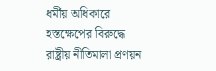ধর্মীয় অধিকারে হস্তক্ষেপের বিরুদ্ধে রাষ্ট্রীয় নীতিমালা প্রণয়ন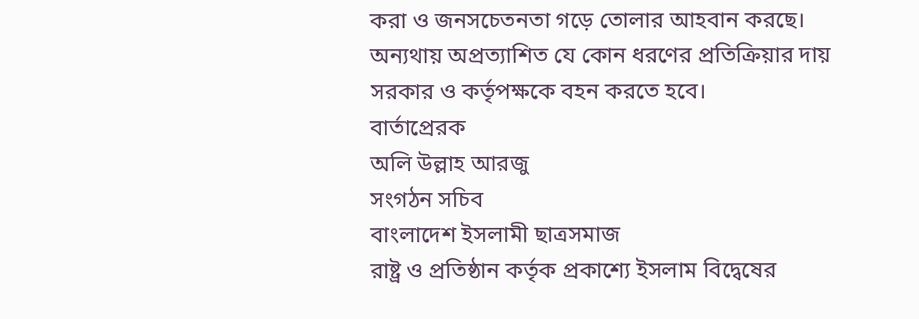করা ও জনসচেতনতা গড়ে তোলার আহবান করছে। অন্যথায় অপ্রত্যাশিত যে কোন ধরণের প্রতিক্রিয়ার দায় সরকার ও কর্তৃপক্ষকে বহন করতে হবে।
বার্তাপ্রেরক
অলি উল্লাহ আরজু
সংগঠন সচিব
বাংলাদেশ ইসলামী ছাত্রসমাজ
রাষ্ট্র ও প্রতিষ্ঠান কর্তৃক প্রকাশ্যে ইসলাম বিদ্বেষের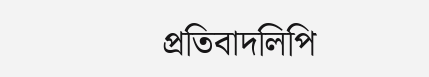প্রতিবাদলিপি